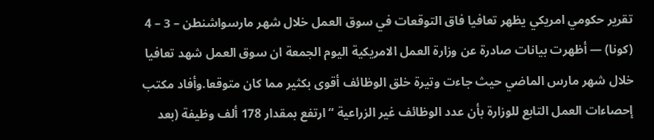تقرير حكومي امريكي يظهر تعافيا فاق التوقعات في سوق العمل خلال شهر مارسواشنطن – 3 – 4 (كونا) — أظهرت بيانات صادرة عن وزارة العمل الامريكية اليوم الجمعة ان سوق العمل شهد تعافيا خلال شهر مارس الماضي حيث جاءت وتيرة خلق الوظائف أقوى بكثير مما كان متوقعا.وأفاد مكتب إحصاءات العمل التابع للوزارة بأن عدد الوظائف غير الزراعية “ارتفع بمقدار 178 ألف وظيفة (بعد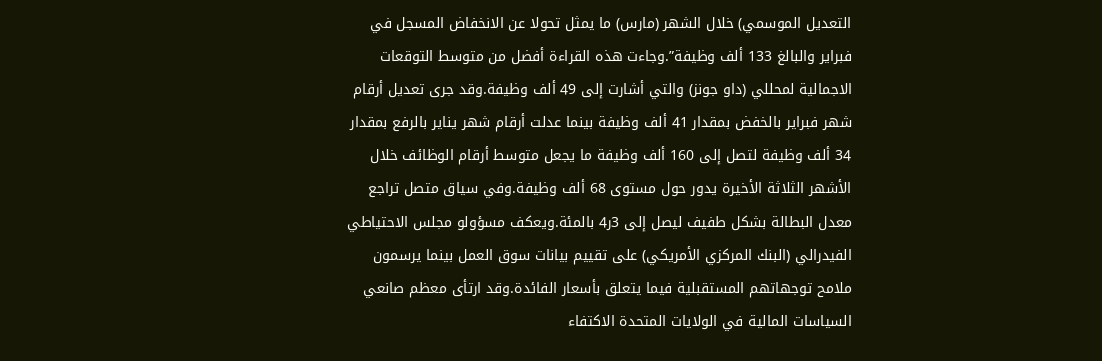التعديل الموسمي) خلال الشهر (مارس) ما يمثل تحولا عن الانخفاض المسجل في فبراير والبالغ 133 ألف وظيفة”.وجاءت هذه القراءة أفضل من متوسط التوقعات الاجمالية لمحللي (داو جونز) والتي أشارت إلى 49 ألف وظيفة.وقد جرى تعديل أرقام شهر فبراير بالخفض بمقدار 41 ألف وظيفة بينما عدلت أرقام شهر يناير بالرفع بمقدار 34 ألف وظيفة لتصل إلى 160 ألف وظيفة ما يجعل متوسط أرقام الوظائف خلال الأشهر الثلاثة الأخيرة يدور حول مستوى 68 ألف وظيفة.وفي سياق متصل تراجع معدل البطالة بشكل طفيف ليصل إلى 3ر4 بالمئة.ويعكف مسؤولو مجلس الاحتياطي الفيدرالي (البنك المركزي الأمريكي) على تقييم بيانات سوق العمل بينما يرسمون ملامح توجهاتهم المستقبلية فيما يتعلق بأسعار الفائدة.وقد ارتأى معظم صانعي السياسات المالية في الولايات المتحدة الاكتفاء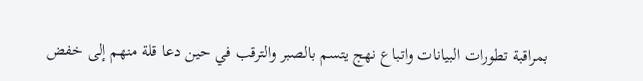بمراقبة تطورات البيانات واتباع نهج يتسم بالصبر والترقب في حين دعا قلة منهم إلى خفض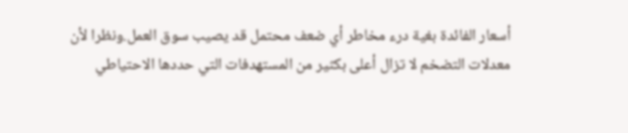أسعار الفائدة بغية درء مخاطر أي ضعف محتمل قد يصيب سوق العمل.ونظرا لأن معدلات التضخم لا تزال أعلى بكثير من المستهدفات التي حددها الاحتياطي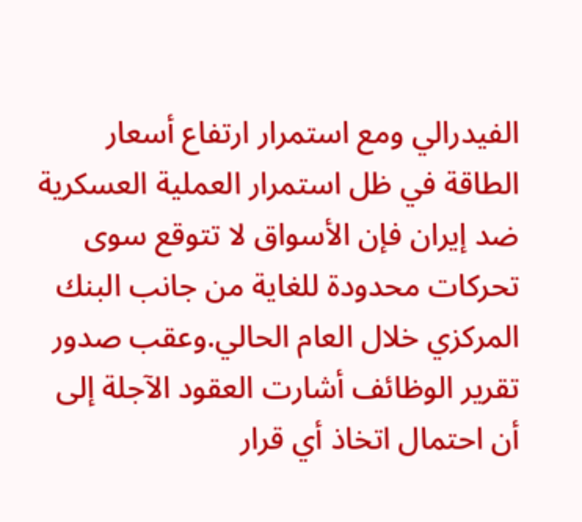الفيدرالي ومع استمرار ارتفاع أسعار الطاقة في ظل استمرار العملية العسكرية ضد إيران فإن الأسواق لا تتوقع سوى تحركات محدودة للغاية من جانب البنك المركزي خلال العام الحالي.وعقب صدور تقرير الوظائف أشارت العقود الآجلة إلى أن احتمال اتخاذ أي قرار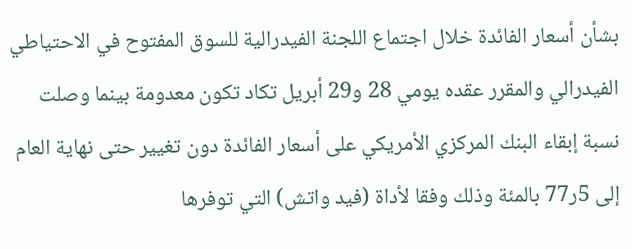بشأن أسعار الفائدة خلال اجتماع اللجنة الفيدرالية للسوق المفتوح في الاحتياطي الفيدرالي والمقرر عقده يومي 28 و29 أبريل تكاد تكون معدومة بينما وصلت نسبة إبقاء البنك المركزي الأمريكي على أسعار الفائدة دون تغيير حتى نهاية العام إلى 5ر77 بالمئة وذلك وفقا لأداة (فيد واتش) التي توفرها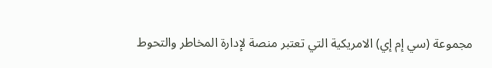مجموعة (سي إم إي) الامريكية التي تعتبر منصة لإدارة المخاطر والتحوط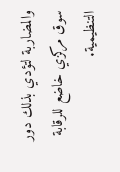والمضاربة لتؤدي بذلك دور سوق مركزي خاضع للرقابة التنظيمية.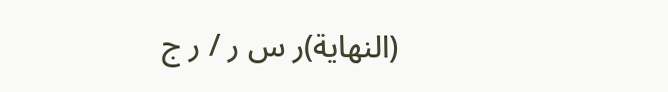(النهاية)ر س ر / ر ج